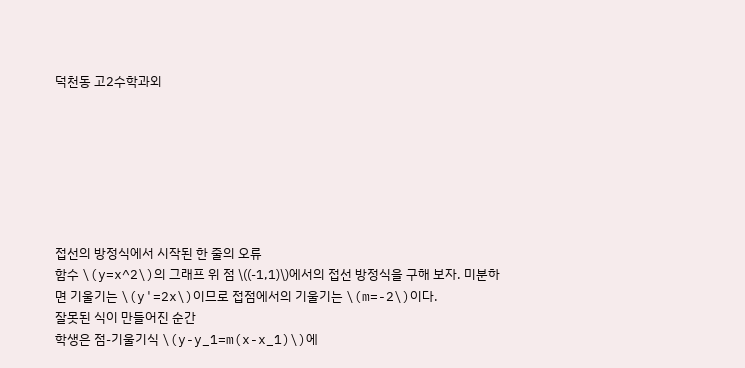덕천동 고2수학과외







접선의 방정식에서 시작된 한 줄의 오류
함수 \(y=x^2\)의 그래프 위 점 \((-1,1)\)에서의 접선 방정식을 구해 보자. 미분하면 기울기는 \(y'=2x\)이므로 접점에서의 기울기는 \(m=-2\)이다.
잘못된 식이 만들어진 순간
학생은 점-기울기식 \(y-y_1=m(x-x_1)\)에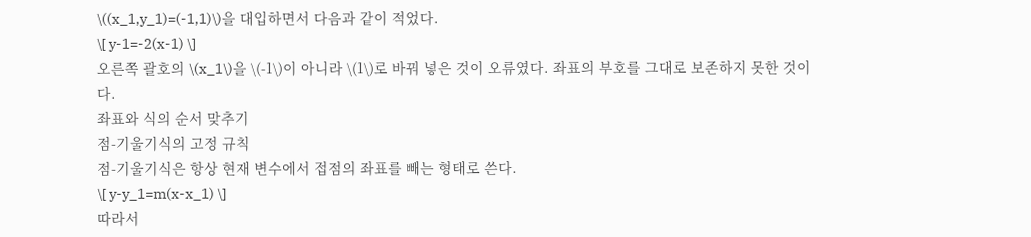\((x_1,y_1)=(-1,1)\)을 대입하면서 다음과 같이 적었다.
\[ y-1=-2(x-1) \]
오른쪽 괄호의 \(x_1\)을 \(-1\)이 아니라 \(1\)로 바꿔 넣은 것이 오류였다. 좌표의 부호를 그대로 보존하지 못한 것이다.
좌표와 식의 순서 맞추기
점-기울기식의 고정 규칙
점-기울기식은 항상 현재 변수에서 접점의 좌표를 빼는 형태로 쓴다.
\[ y-y_1=m(x-x_1) \]
따라서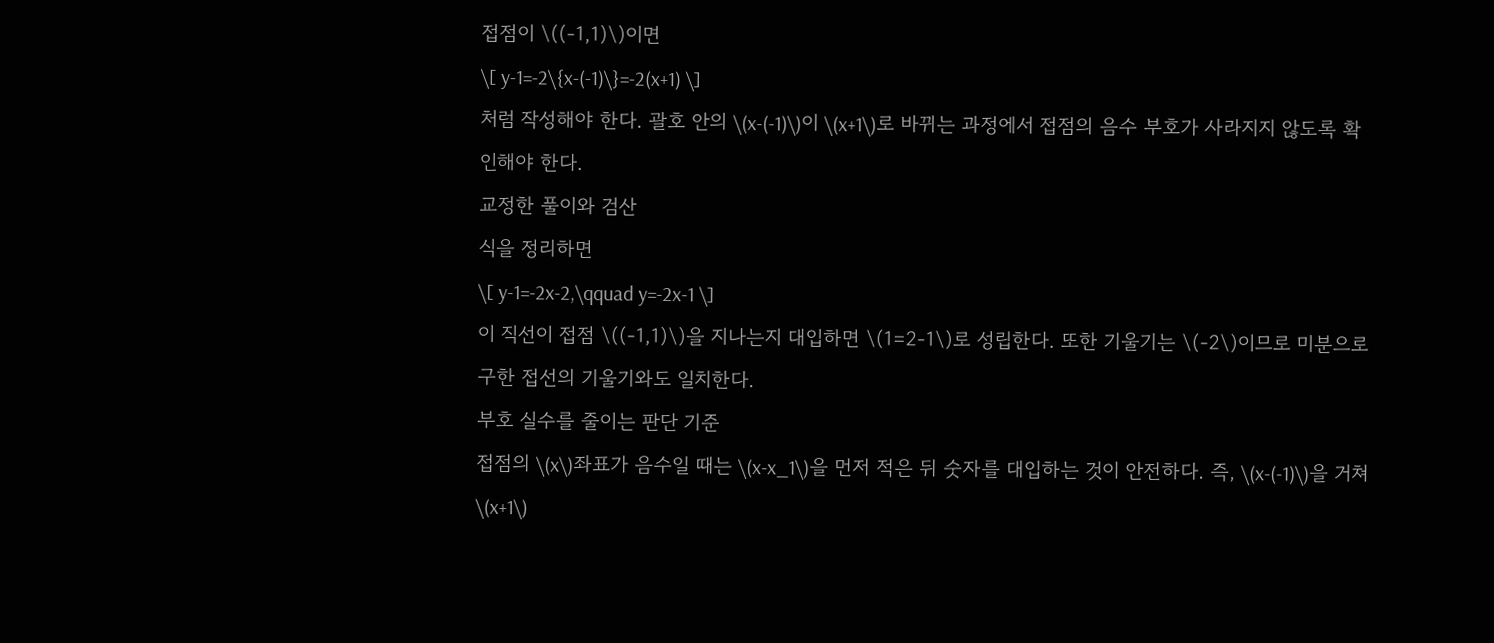접점이 \((-1,1)\)이면
\[ y-1=-2\{x-(-1)\}=-2(x+1) \]
처럼 작성해야 한다. 괄호 안의 \(x-(-1)\)이 \(x+1\)로 바뀌는 과정에서 접점의 음수 부호가 사라지지 않도록 확인해야 한다.
교정한 풀이와 검산
식을 정리하면
\[ y-1=-2x-2,\qquad y=-2x-1 \]
이 직선이 접점 \((-1,1)\)을 지나는지 대입하면 \(1=2-1\)로 성립한다. 또한 기울기는 \(-2\)이므로 미분으로 구한 접선의 기울기와도 일치한다.
부호 실수를 줄이는 판단 기준
접점의 \(x\)좌표가 음수일 때는 \(x-x_1\)을 먼저 적은 뒤 숫자를 대입하는 것이 안전하다. 즉, \(x-(-1)\)을 거쳐 \(x+1\)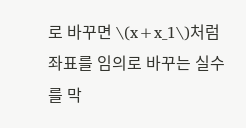로 바꾸면 \(x+x_1\)처럼 좌표를 임의로 바꾸는 실수를 막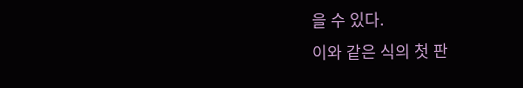을 수 있다.
이와 같은 식의 첫 판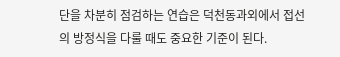단을 차분히 점검하는 연습은 덕천동과외에서 접선의 방정식을 다룰 때도 중요한 기준이 된다.